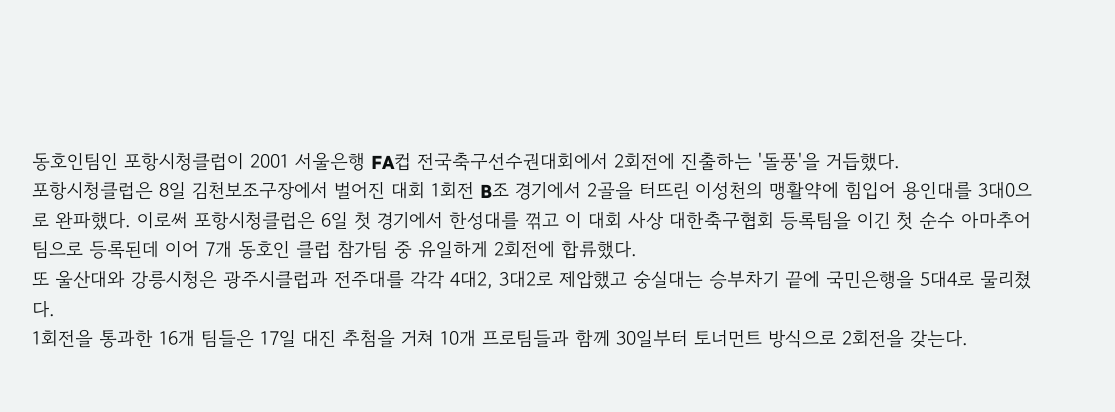동호인팀인 포항시청클럽이 2001 서울은행 FA컵 전국축구선수권대회에서 2회전에 진출하는 '돌풍'을 거듭했다.
포항시청클럽은 8일 김천보조구장에서 벌어진 대회 1회전 B조 경기에서 2골을 터뜨린 이성천의 맹활약에 힘입어 용인대를 3대0으로 완파했다. 이로써 포항시청클럽은 6일 첫 경기에서 한성대를 꺾고 이 대회 사상 대한축구협회 등록팀을 이긴 첫 순수 아마추어팀으로 등록된데 이어 7개 동호인 클럽 참가팀 중 유일하게 2회전에 합류했다.
또 울산대와 강릉시청은 광주시클럽과 전주대를 각각 4대2, 3대2로 제압했고 숭실대는 승부차기 끝에 국민은행을 5대4로 물리쳤다.
1회전을 통과한 16개 팀들은 17일 대진 추첨을 거쳐 10개 프로팀들과 함께 30일부터 토너먼트 방식으로 2회전을 갖는다.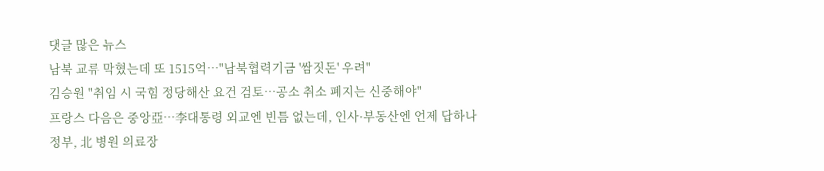댓글 많은 뉴스
남북 교류 막혔는데 또 1515억…"남북협력기금 '쌈짓돈' 우려"
김승원 "취임 시 국힘 정당해산 요건 검토…공소 취소 폐지는 신중해야"
프랑스 다음은 중앙亞…李대통령 외교엔 빈틈 없는데, 인사·부동산엔 언제 답하나
정부, 北 병원 의료장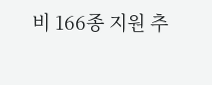비 166종 지원 추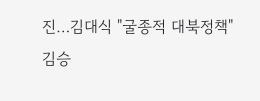진…김대식 "굴종적 대북정책"
김승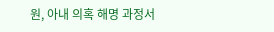원, 아내 의혹 해명 과정서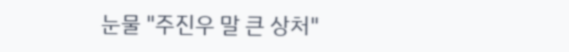눈물 "주진우 말 큰 상처"